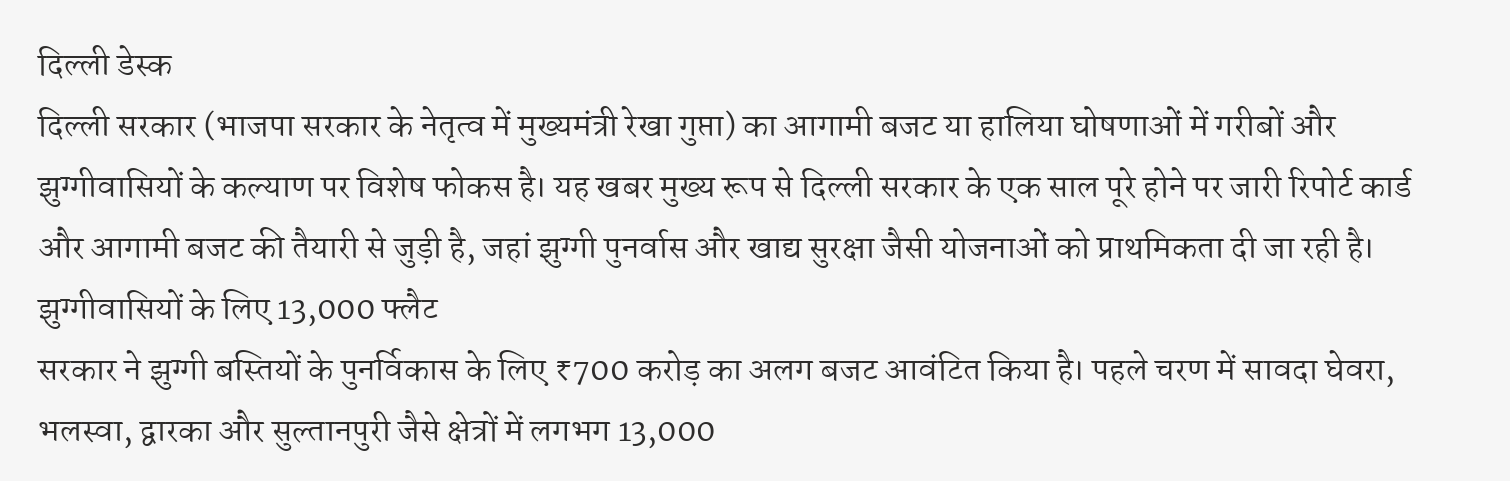दिल्ली डेस्क
दिल्ली सरकार (भाजपा सरकार के नेतृत्व में मुख्यमंत्री रेखा गुप्ता) का आगामी बजट या हालिया घोषणाओं में गरीबों और झुग्गीवासियों के कल्याण पर विशेष फोकस है। यह खबर मुख्य रूप से दिल्ली सरकार के एक साल पूरे होने पर जारी रिपोर्ट कार्ड और आगामी बजट की तैयारी से जुड़ी है, जहां झुग्गी पुनर्वास और खाद्य सुरक्षा जैसी योजनाओं को प्राथमिकता दी जा रही है।
झुग्गीवासियों के लिए 13,000 फ्लैट
सरकार ने झुग्गी बस्तियों के पुनर्विकास के लिए ₹700 करोड़ का अलग बजट आवंटित किया है। पहले चरण में सावदा घेवरा, भलस्वा, द्वारका और सुल्तानपुरी जैसे क्षेत्रों में लगभग 13,000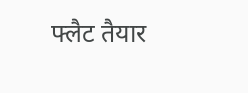फ्लैट तैयार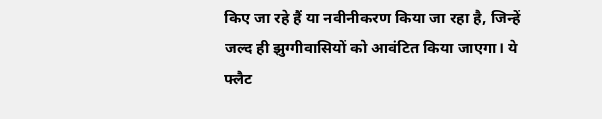किए जा रहे हैं या नवीनीकरण किया जा रहा है, जिन्हें जल्द ही झुग्गीवासियों को आवंटित किया जाएगा। ये फ्लैट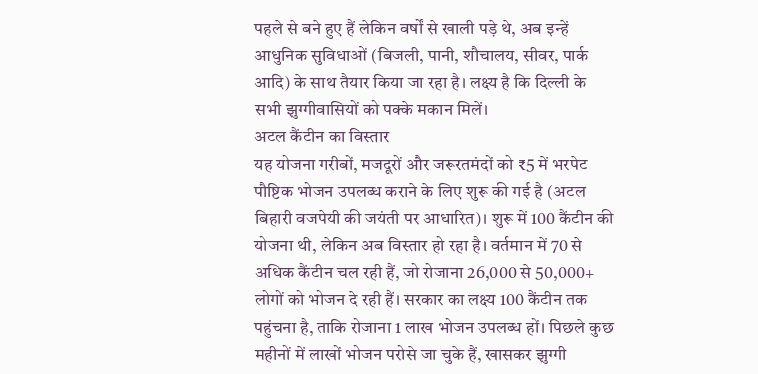पहले से बने हुए हैं लेकिन वर्षों से खाली पड़े थे, अब इन्हें आधुनिक सुविधाओं (बिजली, पानी, शौचालय, सीवर, पार्क आदि) के साथ तैयार किया जा रहा है। लक्ष्य है कि दिल्ली के सभी झुग्गीवासियों को पक्के मकान मिलें।
अटल कैंटीन का विस्तार
यह योजना गरीबों, मजदूरों और जरूरतमंदों को ₹5 में भरपेट पौष्टिक भोजन उपलब्ध कराने के लिए शुरू की गई है (अटल बिहारी वजपेयी की जयंती पर आधारित)। शुरू में 100 कैंटीन की योजना थी, लेकिन अब विस्तार हो रहा है। वर्तमान में 70 से अधिक कैंटीन चल रही हैं, जो रोजाना 26,000 से 50,000+ लोगों को भोजन दे रही हैं। सरकार का लक्ष्य 100 कैंटीन तक पहुंचना है, ताकि रोजाना 1 लाख भोजन उपलब्ध हों। पिछले कुछ महीनों में लाखों भोजन परोसे जा चुके हैं, खासकर झुग्गी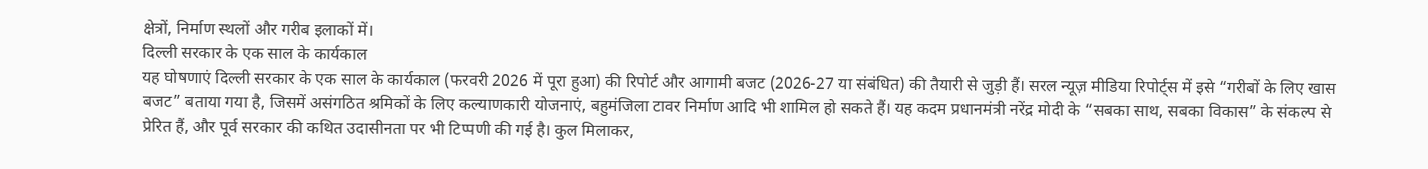क्षेत्रों, निर्माण स्थलों और गरीब इलाकों में।
दिल्ली सरकार के एक साल के कार्यकाल
यह घोषणाएं दिल्ली सरकार के एक साल के कार्यकाल (फरवरी 2026 में पूरा हुआ) की रिपोर्ट और आगामी बजट (2026-27 या संबंधित) की तैयारी से जुड़ी हैं। सरल न्यूज़ मीडिया रिपोर्ट्स में इसे “गरीबों के लिए खास बजट” बताया गया है, जिसमें असंगठित श्रमिकों के लिए कल्याणकारी योजनाएं, बहुमंजिला टावर निर्माण आदि भी शामिल हो सकते हैं। यह कदम प्रधानमंत्री नरेंद्र मोदी के “सबका साथ, सबका विकास” के संकल्प से प्रेरित हैं, और पूर्व सरकार की कथित उदासीनता पर भी टिप्पणी की गई है। कुल मिलाकर,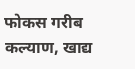फोकस गरीब कल्याण, खाद्य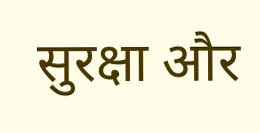सुरक्षा और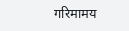गरिमामय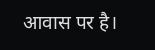आवास पर है।